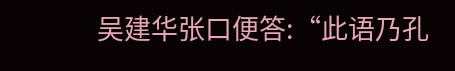吴建华张口便答:“此语乃孔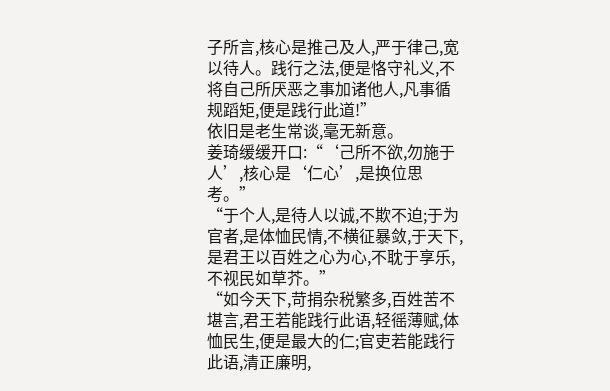子所言,核心是推己及人,严于律己,宽以待人。践行之法,便是恪守礼义,不将自己所厌恶之事加诸他人,凡事循规蹈矩,便是践行此道!”
依旧是老生常谈,毫无新意。
姜琦缓缓开口:“‘己所不欲,勿施于人’,核心是‘仁心’,是换位思考。”
“于个人,是待人以诚,不欺不迫;于为官者,是体恤民情,不横征暴敛,于天下,是君王以百姓之心为心,不耽于享乐,不视民如草芥。”
“如今天下,苛捐杂税繁多,百姓苦不堪言,君王若能践行此语,轻徭薄赋,体恤民生,便是最大的仁;官吏若能践行此语,清正廉明,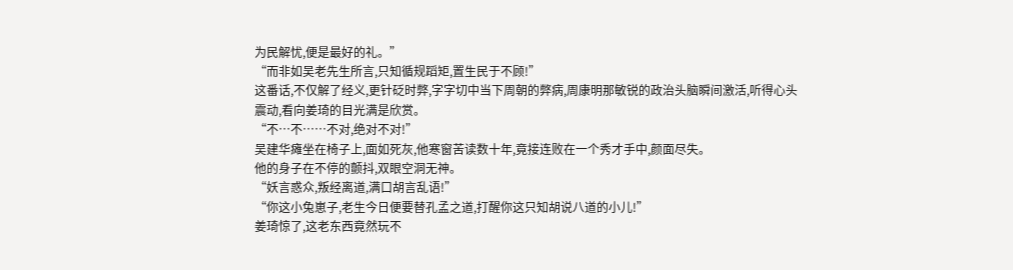为民解忧,便是最好的礼。”
“而非如吴老先生所言,只知循规蹈矩,置生民于不顾!”
这番话,不仅解了经义,更针砭时弊,字字切中当下周朝的弊病,周康明那敏锐的政治头脑瞬间激活,听得心头震动,看向姜琦的目光满是欣赏。
“不…不……不对,绝对不对!”
吴建华瘫坐在椅子上,面如死灰,他寒窗苦读数十年,竟接连败在一个秀才手中,颜面尽失。
他的身子在不停的颤抖,双眼空洞无神。
“妖言惑众,叛经离道,满口胡言乱语!”
“你这小兔崽子,老生今日便要替孔孟之道,打醒你这只知胡说八道的小儿!”
姜琦惊了,这老东西竟然玩不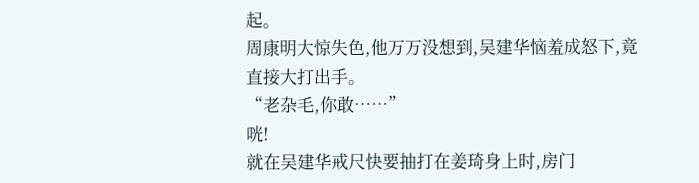起。
周康明大惊失色,他万万没想到,吴建华恼羞成怒下,竟直接大打出手。
“老杂毛,你敢……”
咣!
就在吴建华戒尺快要抽打在姜琦身上时,房门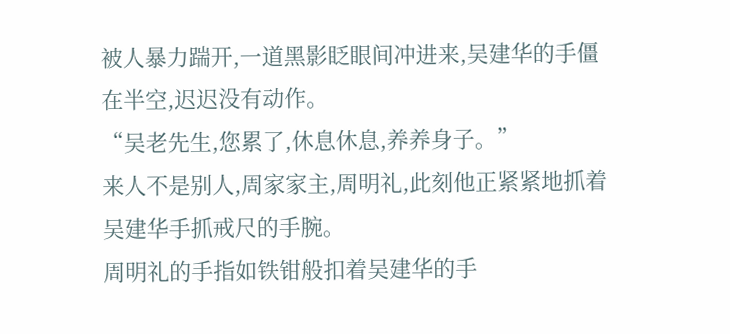被人暴力踹开,一道黑影眨眼间冲进来,吴建华的手僵在半空,迟迟没有动作。
“吴老先生,您累了,休息休息,养养身子。”
来人不是别人,周家家主,周明礼,此刻他正紧紧地抓着吴建华手抓戒尺的手腕。
周明礼的手指如铁钳般扣着吴建华的手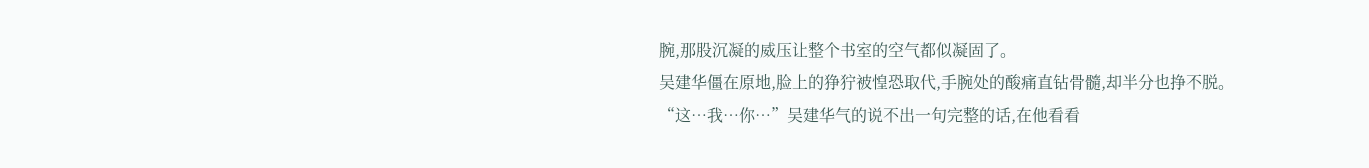腕,那股沉凝的威压让整个书室的空气都似凝固了。
吴建华僵在原地,脸上的狰狞被惶恐取代,手腕处的酸痛直钻骨髓,却半分也挣不脱。
“这…我…你…”吴建华气的说不出一句完整的话,在他看看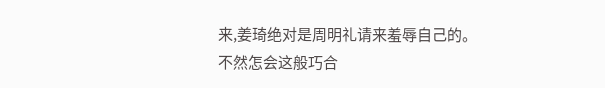来,姜琦绝对是周明礼请来羞辱自己的。
不然怎会这般巧合